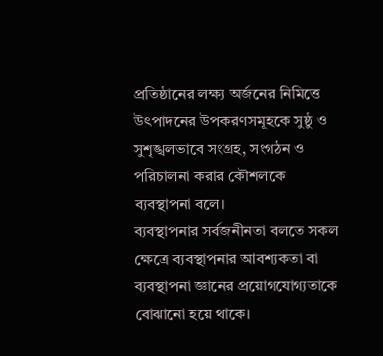প্রতিষ্ঠানের লক্ষ্য অর্জনের নিমিত্তে উৎপাদনের উপকরণসমূহকে সুষ্ঠু ও সুশৃঙ্খলভাবে সংগ্রহ, সংগঠন ও পরিচালনা করার কৌশলকে ব্যবস্থাপনা বলে।
ব্যবস্থাপনার সর্বজনীনতা বলতে সকল ক্ষেত্রে ব্যবস্থাপনার আবশ্যকতা বা ব্যবস্থাপনা জ্ঞানের প্রয়োগযোগ্যতাকে বোঝানো হয়ে থাকে।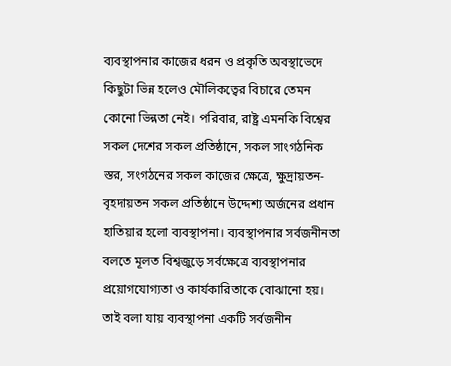ব্যবস্থাপনার কাজের ধরন ও প্রকৃতি অবস্থাভেদে কিছুটা ভিন্ন হলেও মৌলিকত্বের বিচারে তেমন কোনো ভিন্নতা নেই। পরিবার, রাষ্ট্র এমনকি বিশ্বের সকল দেশের সকল প্রতিষ্ঠানে, সকল সাংগঠনিক স্তর, সংগঠনের সকল কাজের ক্ষেত্রে, ক্ষুদ্রায়তন-বৃহদায়তন সকল প্রতিষ্ঠানে উদ্দেশ্য অর্জনের প্রধান হাতিয়ার হলো ব্যবস্থাপনা। ব্যবস্থাপনার সর্বজনীনতা বলতে মূলত বিশ্বজুড়ে সর্বক্ষেত্রে ব্যবস্থাপনার প্রয়োগযোগ্যতা ও কার্যকারিতাকে বোঝানো হয়। তাই বলা যায় ব্যবস্থাপনা একটি সর্বজনীন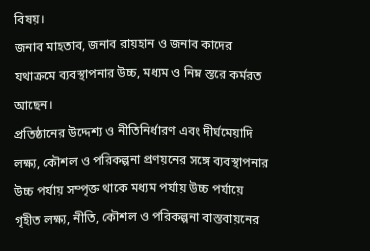বিষয়।
জনাব মাহতাব, জনাব রায়হান ও জনাব কাদের যথাক্রমে ব্যবস্থাপনার উচ্চ, মধ্যম ও নিম্ন স্তরে কর্মরত আছেন।
প্রতিষ্ঠানের উদ্দেশ্য ও নীতিনির্ধারণ এবং দীর্ঘমেয়াদি লক্ষ্য, কৌশল ও পরিকল্পনা প্রণয়নের সঙ্গে ব্যবস্থাপনার উচ্চ পর্যায় সম্পৃক্ত থাকে মধ্যম পর্যায় উচ্চ পর্যায়ে গৃহীত লক্ষ্য, নীতি, কৌশল ও পরিকল্পনা বাস্তবায়নের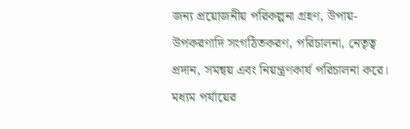জন্য প্রয়োজনীয় পরিকল্পনা গ্রহণ, উপায়-উপকরণাদি সংগঠিতকরণ, পরিচালনা, নেতৃত্ব প্রদান, সমন্বয় এবং নিয়ন্ত্রণকার্য পরিচালনা করে। মধ্যম পর্যায়ের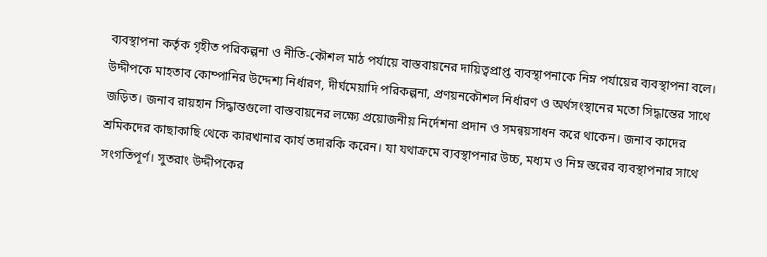ব্যবস্থাপনা কর্তৃক গৃহীত পরিকল্পনা ও নীতি-কৌশল মাঠ পর্যায়ে বাস্তবায়নের দায়িত্বপ্রাপ্ত ব্যবস্থাপনাকে নিম্ন পর্যায়ের ব্যবস্থাপনা বলে।
উদ্দীপকে মাহতাব কোম্পানির উদ্দেশ্য নির্ধারণ, দীর্ঘমেয়াদি পরিকল্পনা, প্রণয়নকৌশল নির্ধারণ ও অর্থসংস্থানের মতো সিদ্ধান্তের সাথে জড়িত। জনাব রায়হান সিদ্ধান্তগুলো বাস্তবায়নের লক্ষ্যে প্রয়োজনীয় নির্দেশনা প্রদান ও সমন্বয়সাধন করে থাকেন। জনাব কাদের শ্রমিকদের কাছাকাছি থেকে কারখানার কার্য তদারকি করেন। যা যথাক্রমে ব্যবস্থাপনার উচ্চ, মধ্যম ও নিম্ন স্তরের ব্যবস্থাপনার সাথে সংগতিপূর্ণ। সুতরাং উদ্দীপকের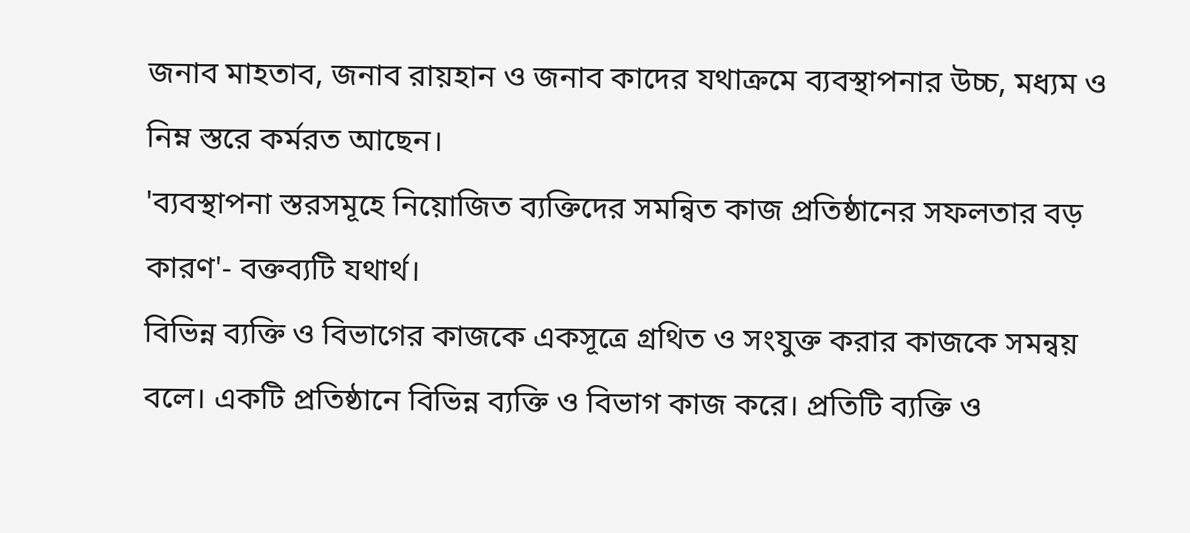জনাব মাহতাব, জনাব রায়হান ও জনাব কাদের যথাক্রমে ব্যবস্থাপনার উচ্চ, মধ্যম ও নিম্ন স্তরে কর্মরত আছেন।
'ব্যবস্থাপনা স্তরসমূহে নিয়োজিত ব্যক্তিদের সমন্বিত কাজ প্রতিষ্ঠানের সফলতার বড় কারণ'- বক্তব্যটি যথার্থ।
বিভিন্ন ব্যক্তি ও বিভাগের কাজকে একসূত্রে গ্রথিত ও সংযুক্ত করার কাজকে সমন্বয় বলে। একটি প্রতিষ্ঠানে বিভিন্ন ব্যক্তি ও বিভাগ কাজ করে। প্রতিটি ব্যক্তি ও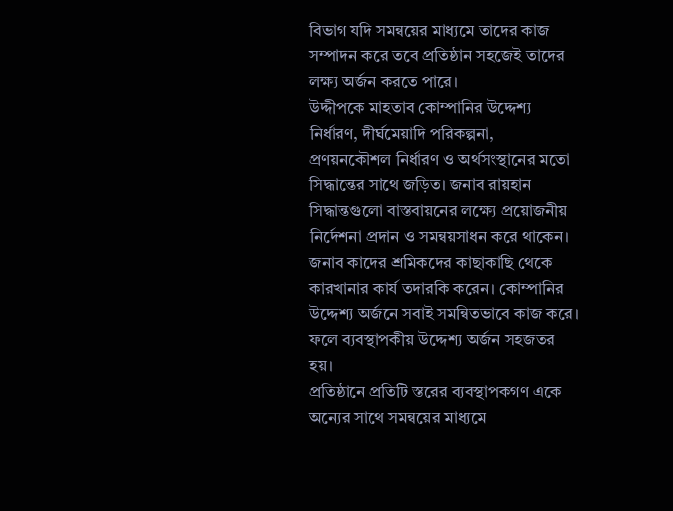বিভাগ যদি সমন্বয়ের মাধ্যমে তাদের কাজ সম্পাদন করে তবে প্রতিষ্ঠান সহজেই তাদের লক্ষ্য অর্জন করতে পারে।
উদ্দীপকে মাহতাব কোম্পানির উদ্দেশ্য নির্ধারণ, দীর্ঘমেয়াদি পরিকল্পনা, প্রণয়নকৌশল নির্ধারণ ও অর্থসংস্থানের মতো সিদ্ধান্তের সাথে জড়িত। জনাব রায়হান সিদ্ধান্তগুলো বাস্তবায়নের লক্ষ্যে প্রয়োজনীয় নির্দেশনা প্রদান ও সমন্বয়সাধন করে থাকেন। জনাব কাদের শ্রমিকদের কাছাকাছি থেকে কারখানার কার্য তদারকি করেন। কোম্পানির উদ্দেশ্য অর্জনে সবাই সমন্বিতভাবে কাজ করে। ফলে ব্যবস্থাপকীয় উদ্দেশ্য অর্জন সহজতর হয়।
প্রতিষ্ঠানে প্রতিটি স্তরের ব্যবস্থাপকগণ একে অন্যের সাথে সমন্বয়ের মাধ্যমে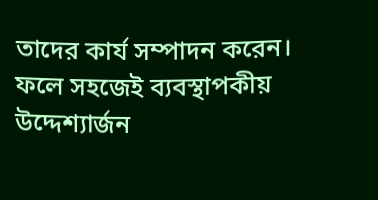তাদের কার্য সম্পাদন করেন। ফলে সহজেই ব্যবস্থাপকীয় উদ্দেশ্যার্জন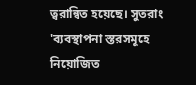ত্বরান্বিত হয়েছে। সুতরাং 'ব্যবস্থাপনা স্তরসমূহে নিয়োজিত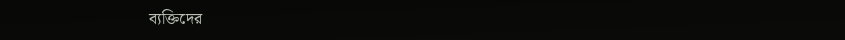ব্যক্তিদের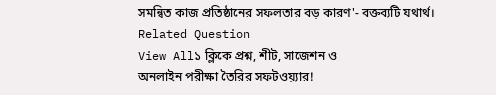সমন্বিত কাজ প্রতিষ্ঠানের সফলতার বড় কারণ'- বক্তব্যটি যথার্থ।
Related Question
View All১ ক্লিকে প্রশ্ন, শীট, সাজেশন ও
অনলাইন পরীক্ষা তৈরির সফটওয়্যার!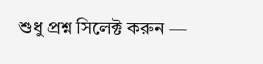শুধু প্রশ্ন সিলেক্ট করুন —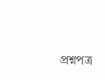প্রশ্নপত্র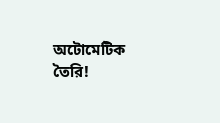অটোমেটিক তৈরি!